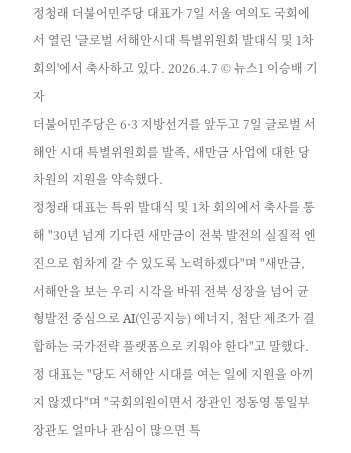정청래 더불어민주당 대표가 7일 서울 여의도 국회에서 열린 '글로벌 서해안시대 특별위원회 발대식 및 1차 회의'에서 축사하고 있다. 2026.4.7 © 뉴스1 이승배 기자
더불어민주당은 6·3 지방선거를 앞두고 7일 글로벌 서해안 시대 특별위원회를 발족, 새만금 사업에 대한 당 차원의 지원을 약속했다.
정청래 대표는 특위 발대식 및 1차 회의에서 축사를 통해 "30년 넘게 기다린 새만금이 전북 발전의 실질적 엔진으로 힘차게 갈 수 있도록 노력하겠다"며 "새만금, 서해안을 보는 우리 시각을 바꿔 전북 성장을 넘어 균형발전 중심으로 AI(인공지능) 에너지, 첨단 제조가 결합하는 국가전략 플랫폼으로 키워야 한다"고 말했다.
정 대표는 "당도 서해안 시대를 여는 일에 지원을 아끼지 않겠다"며 "국회의원이면서 장관인 정동영 통일부 장관도 얼마나 관심이 많으면 특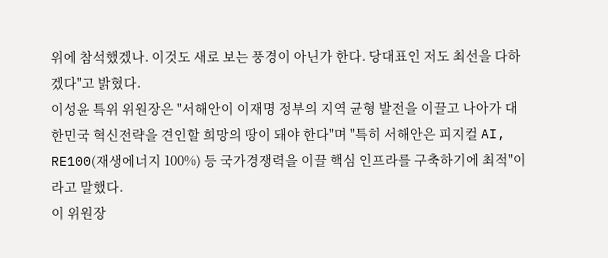위에 참석했겠나. 이것도 새로 보는 풍경이 아닌가 한다. 당대표인 저도 최선을 다하겠다"고 밝혔다.
이성윤 특위 위원장은 "서해안이 이재명 정부의 지역 균형 발전을 이끌고 나아가 대한민국 혁신전략을 견인할 희망의 땅이 돼야 한다"며 "특히 서해안은 피지컬 AI, RE100(재생에너지 100%) 등 국가경쟁력을 이끌 핵심 인프라를 구축하기에 최적"이라고 말했다.
이 위원장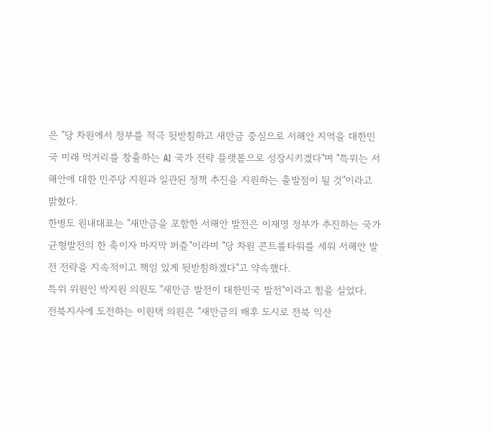은 "당 차원에서 정부를 적극 뒷받침하고 새만금 중심으로 서해안 지역을 대한민국 미래 먹거리를 창출하는 AI 국가 전략 플랫폼으로 성장시키겠다"며 "특위는 서해안에 대한 민주당 지원과 일관된 정책 추진을 지원하는 출발점이 될 것"이라고 밝혔다.
한병도 원내대표는 "새만금을 포함한 서해안 발전은 이재명 정부가 추진하는 국가균형발전의 한 축이자 마지막 퍼즐"이라며 "당 차원 콘트롤타워를 세워 서해안 발전 전략을 지속적이고 책임 있게 뒷받침하겠다"고 약속했다.
특위 위원인 박지원 의원도 "새만금 발전이 대한민국 발전"이라고 힘을 실었다.
전북지사에 도전하는 이원택 의원은 "새만금의 배후 도시로 전북 익산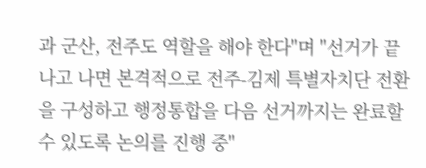과 군산, 전주도 역할을 해야 한다"며 "선거가 끝나고 나면 본격적으로 전주-김제 특별자치단 전환을 구성하고 행정통합을 다음 선거까지는 완료할 수 있도록 논의를 진행 중"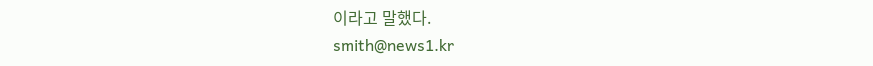이라고 말했다.
smith@news1.kr